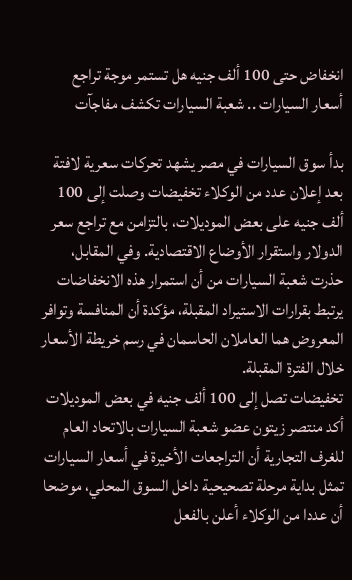انخفاض حتى 100 ألف جنيه هل تستمر موجة تراجع أسعار السيارات .. شعبة السيارات تكشف مفاجآت

بدأ سوق السيارات في مصر يشهد تحركات سعرية لافتة بعد إعلان عدد من الوكلاء تخفيضات وصلت إلى 100 ألف جنيه على بعض الموديلات، بالتزامن مع تراجع سعر الدولار واستقرار الأوضاع الاقتصادية. وفي المقابل، حذرت شعبة السيارات من أن استمرار هذه الانخفاضات يرتبط بقرارات الاستيراد المقبلة، مؤكدة أن المنافسة وتوافر المعروض هما العاملان الحاسمان في رسم خريطة الأسعار خلال الفترة المقبلة.
تخفيضات تصل إلى 100 ألف جنيه في بعض الموديلات
أكد منتصر زيتون عضو شعبة السيارات بالاتحاد العام للغرف التجارية أن التراجعات الأخيرة في أسعار السيارات تمثل بداية مرحلة تصحيحية داخل السوق المحلي، موضحا أن عددا من الوكلاء أعلن بالفعل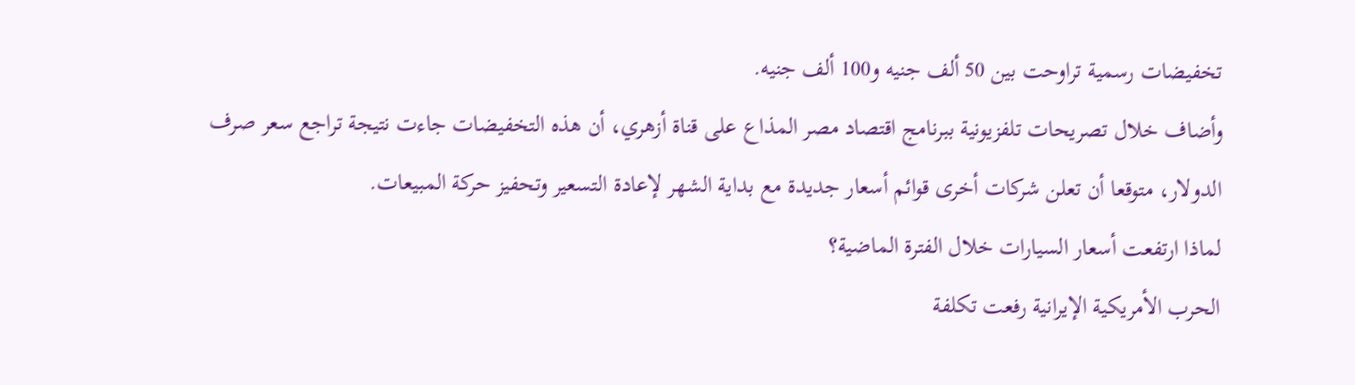تخفيضات رسمية تراوحت بين 50 ألف جنيه و100 ألف جنيه.
وأضاف خلال تصريحات تلفزيونية ببرنامج اقتصاد مصر المذاع على قناة أزهري، أن هذه التخفيضات جاءت نتيجة تراجع سعر صرف الدولار، متوقعا أن تعلن شركات أخرى قوائم أسعار جديدة مع بداية الشهر لإعادة التسعير وتحفيز حركة المبيعات.
لماذا ارتفعت أسعار السيارات خلال الفترة الماضية؟
الحرب الأمريكية الإيرانية رفعت تكلفة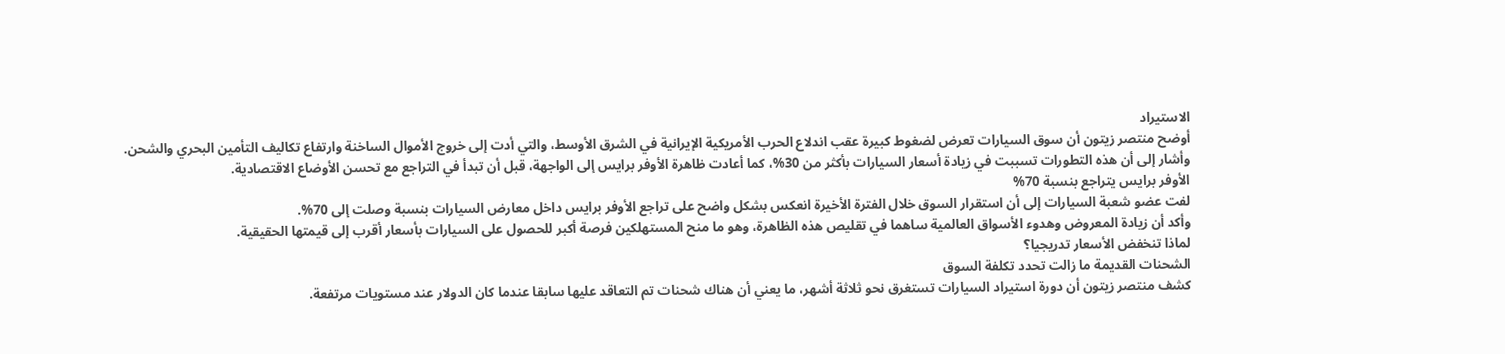الاستيراد
أوضح منتصر زيتون أن سوق السيارات تعرض لضغوط كبيرة عقب اندلاع الحرب الأمريكية الإيرانية في الشرق الأوسط، والتي أدت إلى خروج الأموال الساخنة وارتفاع تكاليف التأمين البحري والشحن.
وأشار إلى أن هذه التطورات تسببت في زيادة أسعار السيارات بأكثر من 30%، كما أعادت ظاهرة الأوفر برايس إلى الواجهة، قبل أن تبدأ في التراجع مع تحسن الأوضاع الاقتصادية.
الأوفر برايس يتراجع بنسبة 70%
لفت عضو شعبة السيارات إلى أن استقرار السوق خلال الفترة الأخيرة انعكس بشكل واضح على تراجع الأوفر برايس داخل معارض السيارات بنسبة وصلت إلى 70%.
وأكد أن زيادة المعروض وهدوء الأسواق العالمية ساهما في تقليص هذه الظاهرة، وهو ما منح المستهلكين فرصة أكبر للحصول على السيارات بأسعار أقرب إلى قيمتها الحقيقية.
لماذا تنخفض الأسعار تدريجيا؟
الشحنات القديمة ما زالت تحدد تكلفة السوق
كشف منتصر زيتون أن دورة استيراد السيارات تستغرق نحو ثلاثة أشهر، ما يعني أن هناك شحنات تم التعاقد عليها سابقا عندما كان الدولار عند مستويات مرتفعة.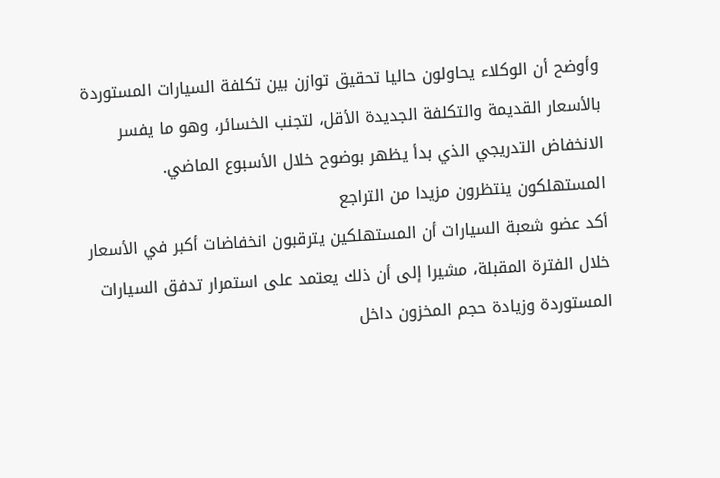وأوضح أن الوكلاء يحاولون حاليا تحقيق توازن بين تكلفة السيارات المستوردة بالأسعار القديمة والتكلفة الجديدة الأقل، لتجنب الخسائر، وهو ما يفسر الانخفاض التدريجي الذي بدأ يظهر بوضوح خلال الأسبوع الماضي.
المستهلكون ينتظرون مزيدا من التراجع
أكد عضو شعبة السيارات أن المستهلكين يترقبون انخفاضات أكبر في الأسعار خلال الفترة المقبلة، مشيرا إلى أن ذلك يعتمد على استمرار تدفق السيارات المستوردة وزيادة حجم المخزون داخل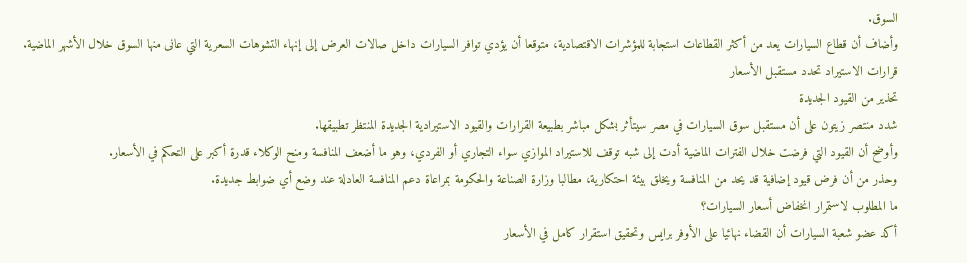السوق.
وأضاف أن قطاع السيارات يعد من أكثر القطاعات استجابة للمؤشرات الاقتصادية، متوقعا أن يؤدي توافر السيارات داخل صالات العرض إلى إنهاء التشوهات السعرية التي عانى منها السوق خلال الأشهر الماضية.
قرارات الاستيراد تحدد مستقبل الأسعار
تحذير من القيود الجديدة
شدد منتصر زيتون على أن مستقبل سوق السيارات في مصر سيتأثر بشكل مباشر بطبيعة القرارات والقيود الاستيرادية الجديدة المنتظر تطبيقها.
وأوضح أن القيود التي فرضت خلال الفترات الماضية أدت إلى شبه توقف للاستيراد الموازي سواء التجاري أو الفردي، وهو ما أضعف المنافسة ومنح الوكلاء قدرة أكبر على التحكم في الأسعار.
وحذر من أن فرض قيود إضافية قد يحد من المنافسة ويخلق بيئة احتكارية، مطالبا وزارة الصناعة والحكومة بمراعاة دعم المنافسة العادلة عند وضع أي ضوابط جديدة.
ما المطلوب لاستمرار انخفاض أسعار السيارات؟
أكد عضو شعبة السيارات أن القضاء نهائيا على الأوفر برايس وتحقيق استقرار كامل في الأسعار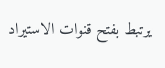يرتبط بفتح قنوات الاستيراد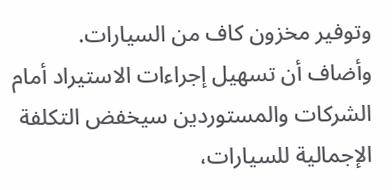وتوفير مخزون كاف من السيارات.
وأضاف أن تسهيل إجراءات الاستيراد أمام الشركات والمستوردين سيخفض التكلفة الإجمالية للسيارات،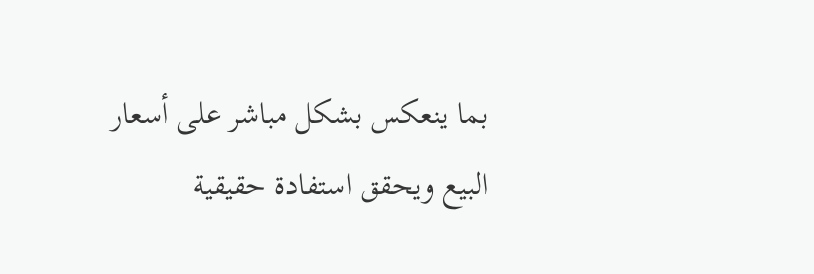بما ينعكس بشكل مباشر على أسعار البيع ويحقق استفادة حقيقية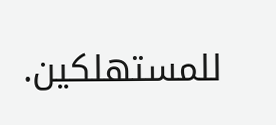للمستهلكين.